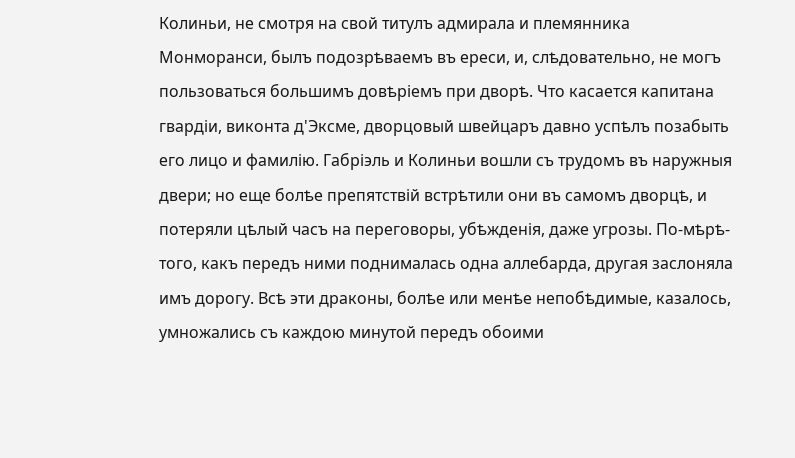Колиньи, не смотря на свой титулъ адмирала и племянника Монморанси, былъ подозрѣваемъ въ ереси, и, слѣдовательно, не могъ пользоваться большимъ довѣріемъ при дворѣ. Что касается капитана гвардіи, виконта д'Эксме, дворцовый швейцаръ давно успѣлъ позабыть его лицо и фамилію. Габріэль и Колиньи вошли съ трудомъ въ наружныя двери; но еще болѣе препятствій встрѣтили они въ самомъ дворцѣ, и потеряли цѣлый часъ на переговоры, убѣжденія, даже угрозы. По-мѣрѣ-того, какъ передъ ними поднималась одна аллебарда, другая заслоняла имъ дорогу. Всѣ эти драконы, болѣе или менѣе непобѣдимые, казалось, умножались съ каждою минутой передъ обоими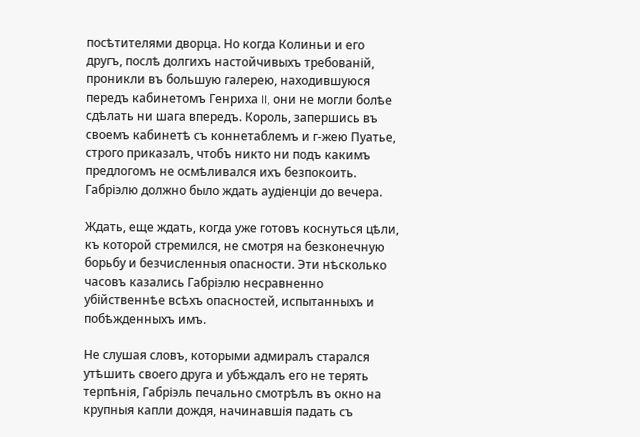посѣтителями дворца. Но когда Колиньи и его другъ, послѣ долгихъ настойчивыхъ требованій, проникли въ большую галерею, находившуюся передъ кабинетомъ Генриха II, они не могли болѣе сдѣлать ни шага впередъ. Король, запершись въ своемъ кабинетѣ съ коннетаблемъ и г-жею Пуатье, строго приказалъ, чтобъ никто ни подъ какимъ предлогомъ не осмѣливался ихъ безпокоить. Габріэлю должно было ждать аудіенціи до вечера.

Ждать, еще ждать, когда уже готовъ коснуться цѣли, къ которой стремился, не смотря на безконечную борьбу и безчисленныя опасности. Эти нѣсколько часовъ казались Габріэлю несравненно убійственнѣе всѣхъ опасностей, испытанныхъ и побѣжденныхъ имъ.

Не слушая словъ, которыми адмиралъ старался утѣшить своего друга и убѣждалъ его не терять терпѣнія, Габріэль печально смотрѣлъ въ окно на крупныя капли дождя, начинавшія падать съ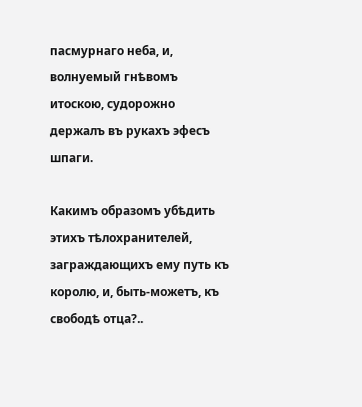пасмурнаго неба, и, волнуемый гнѣвомъ итоскою, судорожно держалъ въ рукахъ эфесъ шпаги.

Какимъ образомъ убѣдить этихъ тѣлохранителей, заграждающихъ ему путь къ королю, и, быть-можетъ, къ свободѣ отца?..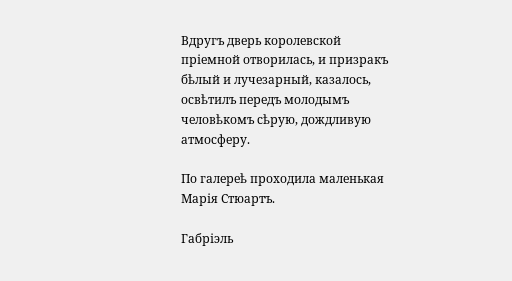Вдругъ дверь королевской пріемной отворилась, и призракъ бѣлый и лучезарный, казалось, освѣтилъ передъ молодымъ человѣкомъ сѣрую, дождливую атмосферу.

По галереѣ проходила маленькая Марія Стюартъ.

Габріэль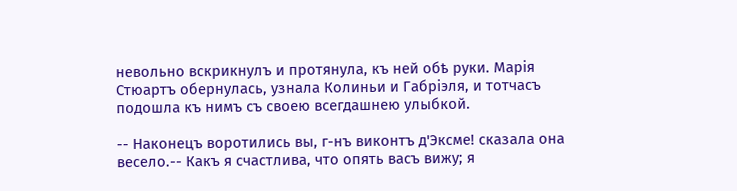невольно вскрикнулъ и протянула, къ ней обѣ руки. Марія Стюартъ обернулась, узнала Колиньи и Габріэля, и тотчасъ подошла къ нимъ съ своею всегдашнею улыбкой.

-- Наконецъ воротились вы, г-нъ виконтъ д'Эксме! сказала она весело.-- Какъ я счастлива, что опять васъ вижу; я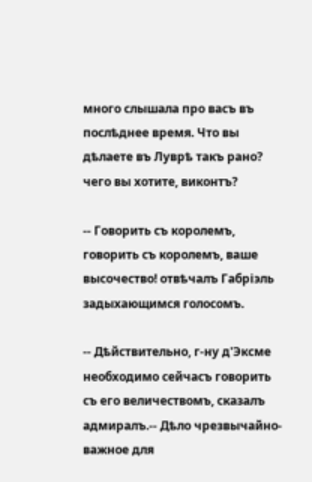много слышала про васъ въ послѣднее время. Что вы дѣлаете въ Луврѣ такъ рано? чего вы хотите, виконтъ?

-- Говорить съ королемъ, говорить съ королемъ, ваше высочество! отвѣчалъ Габріэль задыхающимся голосомъ.

-- Дѣйствительно, г-ну д'Эксме необходимо сейчасъ говорить съ его величествомъ, сказалъ адмиралъ.-- Дѣло чрезвычайно-важное для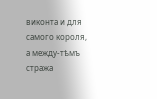виконта и для самого короля, а между-тѣмъ стража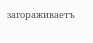загораживаетъ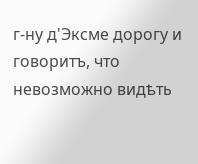г-ну д'Эксме дорогу и говоритъ, что невозможно видѣть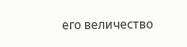его величество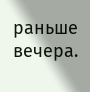раньше вечера.